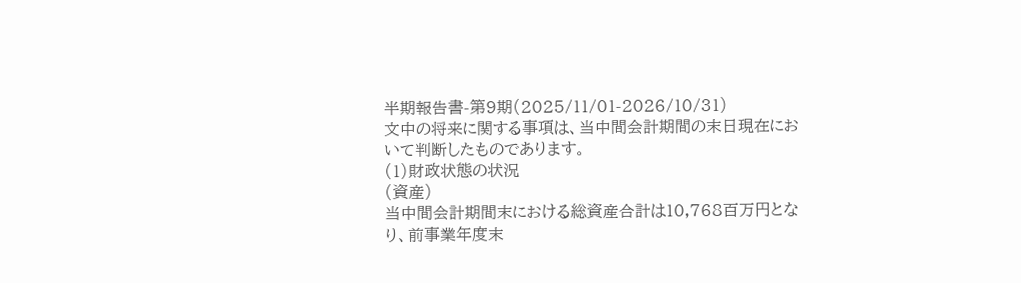半期報告書-第9期(2025/11/01-2026/10/31)
文中の将来に関する事項は、当中間会計期間の末日現在において判断したものであります。
(1)財政状態の状況
(資産)
当中間会計期間末における総資産合計は10,768百万円となり、前事業年度末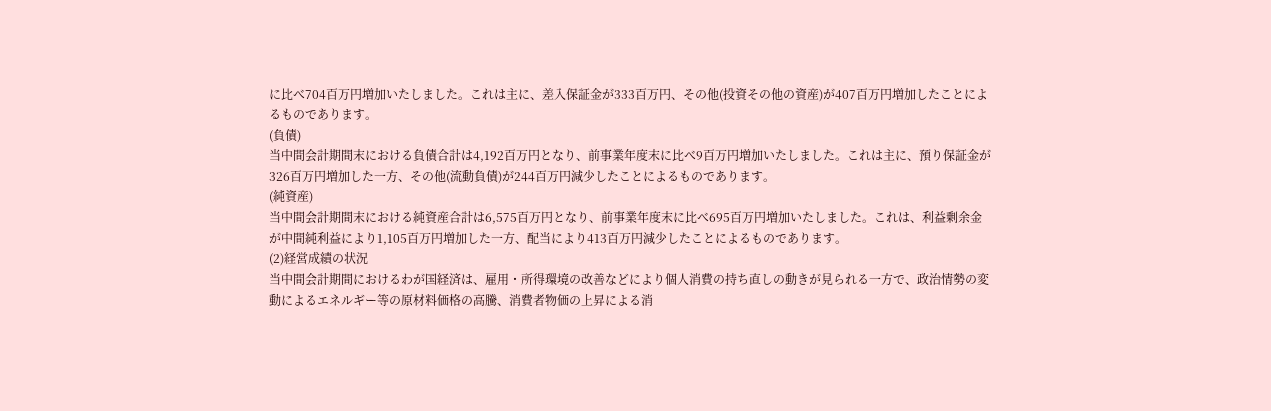に比べ704百万円増加いたしました。これは主に、差入保証金が333百万円、その他(投資その他の資産)が407百万円増加したことによるものであります。
(負債)
当中間会計期間末における負債合計は4,192百万円となり、前事業年度末に比べ9百万円増加いたしました。これは主に、預り保証金が326百万円増加した一方、その他(流動負債)が244百万円減少したことによるものであります。
(純資産)
当中間会計期間末における純資産合計は6,575百万円となり、前事業年度末に比べ695百万円増加いたしました。これは、利益剰余金が中間純利益により1,105百万円増加した一方、配当により413百万円減少したことによるものであります。
(2)経営成績の状況
当中間会計期間におけるわが国経済は、雇用・所得環境の改善などにより個人消費の持ち直しの動きが見られる一方で、政治情勢の変動によるエネルギー等の原材料価格の高騰、消費者物価の上昇による消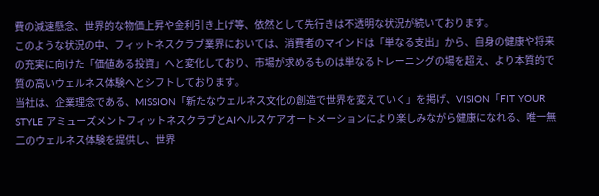費の減速懸念、世界的な物価上昇や金利引き上げ等、依然として先行きは不透明な状況が続いております。
このような状況の中、フィットネスクラブ業界においては、消費者のマインドは「単なる支出」から、自身の健康や将来の充実に向けた「価値ある投資」へと変化しており、市場が求めるものは単なるトレーニングの場を超え、より本質的で質の高いウェルネス体験へとシフトしております。
当社は、企業理念である、MISSION「新たなウェルネス文化の創造で世界を変えていく」を掲げ、VISION「FIT YOUR STYLE アミューズメントフィットネスクラブとAIヘルスケアオートメーションにより楽しみながら健康になれる、唯一無二のウェルネス体験を提供し、世界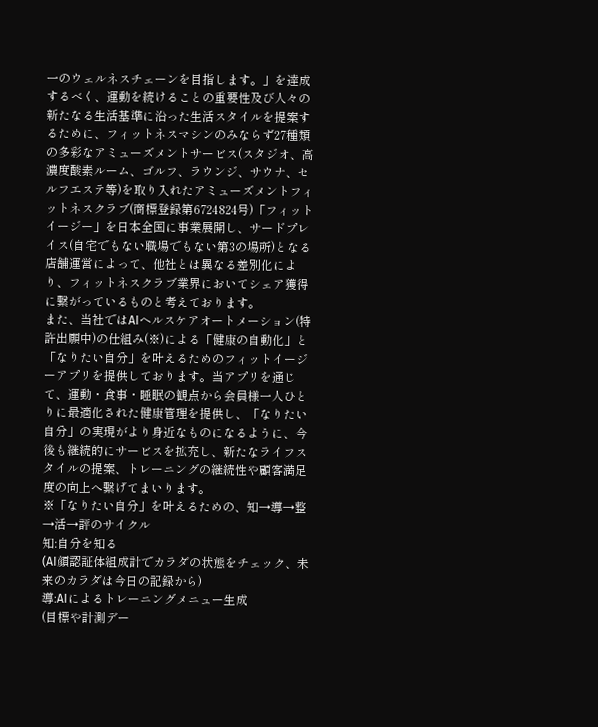一のウェルネスチェーンを目指します。」を達成するべく、運動を続けることの重要性及び人々の新たなる生活基準に沿った生活スタイルを提案するために、フィットネスマシンのみならず27種類の多彩なアミューズメントサービス(スタジオ、高濃度酸素ルーム、ゴルフ、ラウンジ、サウナ、セルフエステ等)を取り入れたアミューズメントフィットネスクラブ(商標登録第6724824号)「フィットイージー」を日本全国に事業展開し、サードプレイス(自宅でもない職場でもない第3の場所)となる店舗運営によって、他社とは異なる差別化により、フィットネスクラブ業界においてシェア獲得に繋がっているものと考えております。
また、当社ではAIヘルスケアオートメーション(特許出願中)の仕組み(※)による「健康の自動化」と「なりたい自分」を叶えるためのフィットイージーアプリを提供しております。当アプリを通じて、運動・食事・睡眠の観点から会員様一人ひとりに最適化された健康管理を提供し、「なりたい自分」の実現がより身近なものになるように、今後も継続的にサービスを拡充し、新たなライフスタイルの提案、トレーニングの継続性や顧客満足度の向上へ繋げてまいります。
※「なりたい自分」を叶えるための、知→導→整→活→評のサイクル
知:自分を知る
(AI顔認証体組成計でカラダの状態をチェック、未来のカラダは今日の記録から)
導:AIによるトレーニングメニュー生成
(目標や計測デー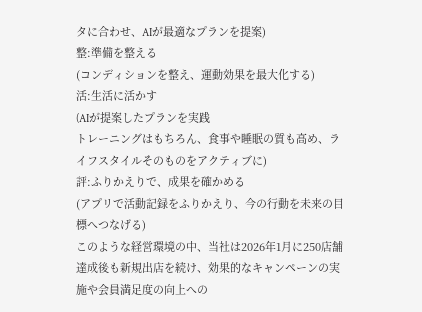タに合わせ、AIが最適なプランを提案)
整:準備を整える
(コンディションを整え、運動効果を最大化する)
活:生活に活かす
(AIが提案したプランを実践
トレーニングはもちろん、食事や睡眠の質も高め、ライフスタイルそのものをアクティブに)
評:ふりかえりで、成果を確かめる
(アプリで活動記録をふりかえり、今の行動を未来の目標へつなげる)
このような経営環境の中、当社は2026年1月に250店舗達成後も新規出店を続け、効果的なキャンペーンの実施や会員満足度の向上への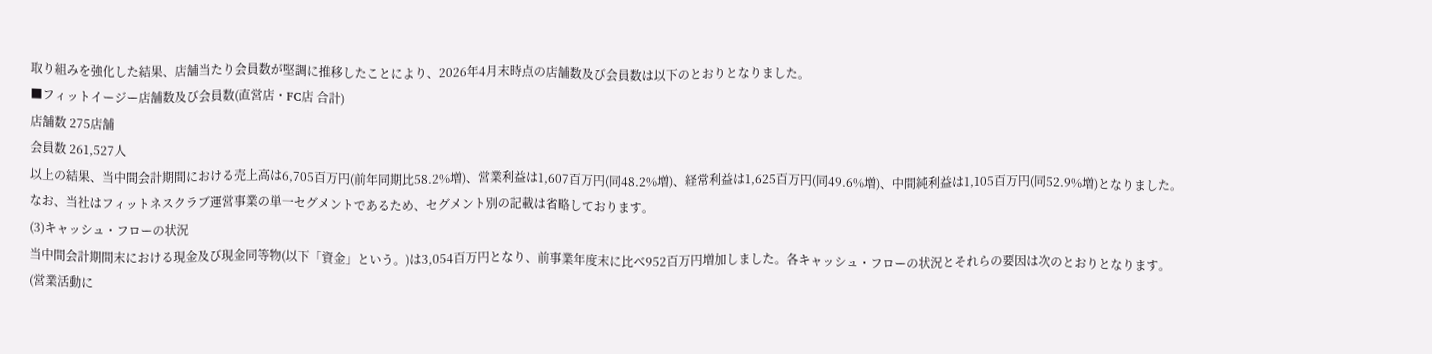取り組みを強化した結果、店舗当たり会員数が堅調に推移したことにより、2026年4月末時点の店舗数及び会員数は以下のとおりとなりました。
■フィットイージー店舗数及び会員数(直営店・FC店 合計)
店舗数 275店舗
会員数 261,527人
以上の結果、当中間会計期間における売上高は6,705百万円(前年同期比58.2%増)、営業利益は1,607百万円(同48.2%増)、経常利益は1,625百万円(同49.6%増)、中間純利益は1,105百万円(同52.9%増)となりました。
なお、当社はフィットネスクラブ運営事業の単一セグメントであるため、セグメント別の記載は省略しております。
(3)キャッシュ・フローの状況
当中間会計期間末における現金及び現金同等物(以下「資金」という。)は3,054百万円となり、前事業年度末に比べ952百万円増加しました。各キャッシュ・フローの状況とそれらの要因は次のとおりとなります。
(営業活動に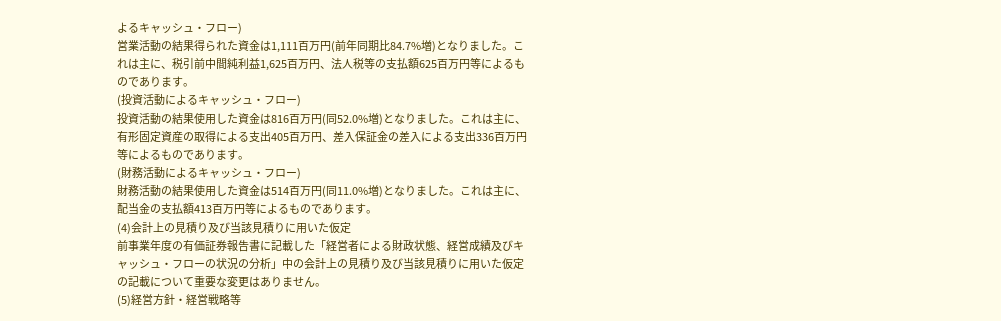よるキャッシュ・フロー)
営業活動の結果得られた資金は1,111百万円(前年同期比84.7%増)となりました。これは主に、税引前中間純利益1,625百万円、法人税等の支払額625百万円等によるものであります。
(投資活動によるキャッシュ・フロー)
投資活動の結果使用した資金は816百万円(同52.0%増)となりました。これは主に、有形固定資産の取得による支出405百万円、差入保証金の差入による支出336百万円等によるものであります。
(財務活動によるキャッシュ・フロー)
財務活動の結果使用した資金は514百万円(同11.0%増)となりました。これは主に、配当金の支払額413百万円等によるものであります。
(4)会計上の見積り及び当該見積りに用いた仮定
前事業年度の有価証券報告書に記載した「経営者による財政状態、経営成績及びキャッシュ・フローの状況の分析」中の会計上の見積り及び当該見積りに用いた仮定の記載について重要な変更はありません。
(5)経営方針・経営戦略等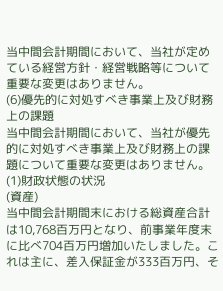当中間会計期間において、当社が定めている経営方針・経営戦略等について重要な変更はありません。
(6)優先的に対処すべき事業上及び財務上の課題
当中間会計期間において、当社が優先的に対処すべき事業上及び財務上の課題について重要な変更はありません。
(1)財政状態の状況
(資産)
当中間会計期間末における総資産合計は10,768百万円となり、前事業年度末に比べ704百万円増加いたしました。これは主に、差入保証金が333百万円、そ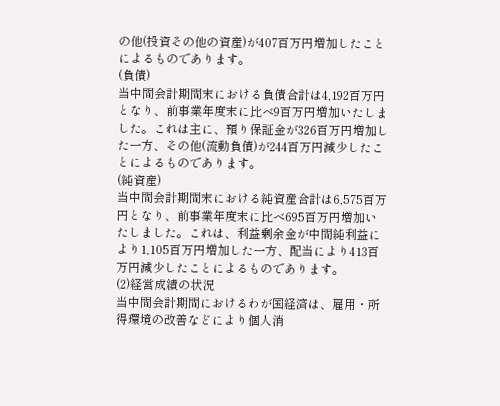の他(投資その他の資産)が407百万円増加したことによるものであります。
(負債)
当中間会計期間末における負債合計は4,192百万円となり、前事業年度末に比べ9百万円増加いたしました。これは主に、預り保証金が326百万円増加した一方、その他(流動負債)が244百万円減少したことによるものであります。
(純資産)
当中間会計期間末における純資産合計は6,575百万円となり、前事業年度末に比べ695百万円増加いたしました。これは、利益剰余金が中間純利益により1,105百万円増加した一方、配当により413百万円減少したことによるものであります。
(2)経営成績の状況
当中間会計期間におけるわが国経済は、雇用・所得環境の改善などにより個人消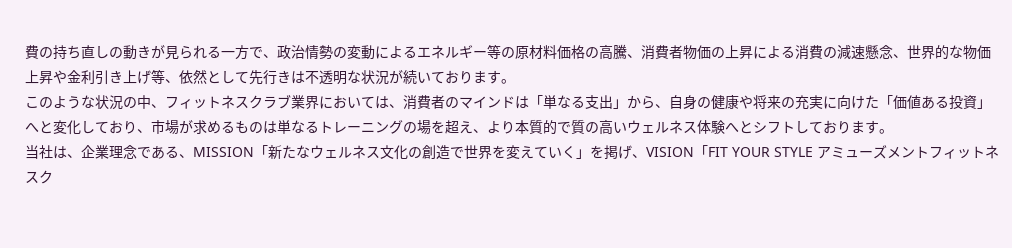費の持ち直しの動きが見られる一方で、政治情勢の変動によるエネルギー等の原材料価格の高騰、消費者物価の上昇による消費の減速懸念、世界的な物価上昇や金利引き上げ等、依然として先行きは不透明な状況が続いております。
このような状況の中、フィットネスクラブ業界においては、消費者のマインドは「単なる支出」から、自身の健康や将来の充実に向けた「価値ある投資」へと変化しており、市場が求めるものは単なるトレーニングの場を超え、より本質的で質の高いウェルネス体験へとシフトしております。
当社は、企業理念である、MISSION「新たなウェルネス文化の創造で世界を変えていく」を掲げ、VISION「FIT YOUR STYLE アミューズメントフィットネスク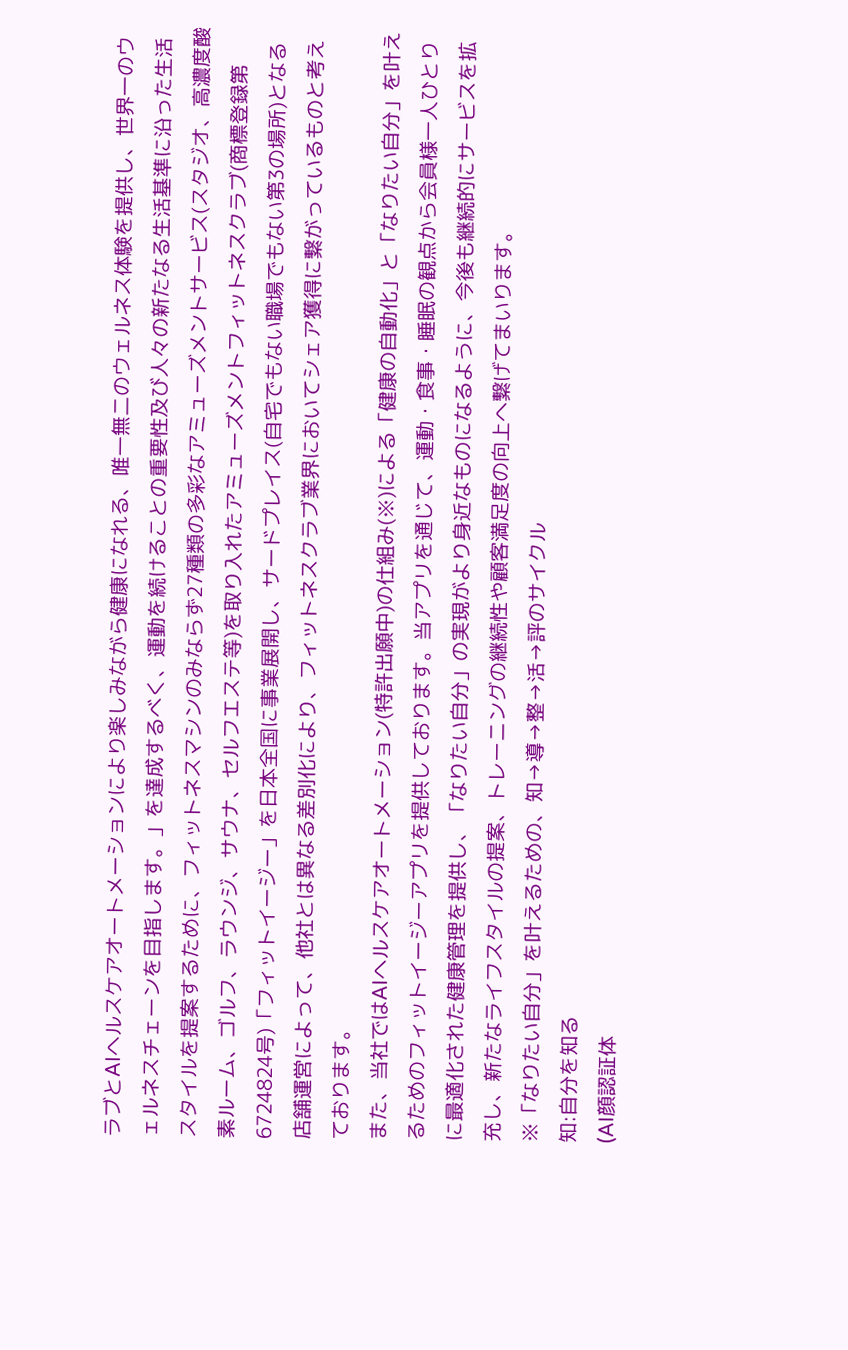ラブとAIヘルスケアオートメーションにより楽しみながら健康になれる、唯一無二のウェルネス体験を提供し、世界一のウェルネスチェーンを目指します。」を達成するべく、運動を続けることの重要性及び人々の新たなる生活基準に沿った生活スタイルを提案するために、フィットネスマシンのみならず27種類の多彩なアミューズメントサービス(スタジオ、高濃度酸素ルーム、ゴルフ、ラウンジ、サウナ、セルフエステ等)を取り入れたアミューズメントフィットネスクラブ(商標登録第6724824号)「フィットイージー」を日本全国に事業展開し、サードプレイス(自宅でもない職場でもない第3の場所)となる店舗運営によって、他社とは異なる差別化により、フィットネスクラブ業界においてシェア獲得に繋がっているものと考えております。
また、当社ではAIヘルスケアオートメーション(特許出願中)の仕組み(※)による「健康の自動化」と「なりたい自分」を叶えるためのフィットイージーアプリを提供しております。当アプリを通じて、運動・食事・睡眠の観点から会員様一人ひとりに最適化された健康管理を提供し、「なりたい自分」の実現がより身近なものになるように、今後も継続的にサービスを拡充し、新たなライフスタイルの提案、トレーニングの継続性や顧客満足度の向上へ繋げてまいります。
※「なりたい自分」を叶えるための、知→導→整→活→評のサイクル
知:自分を知る
(AI顔認証体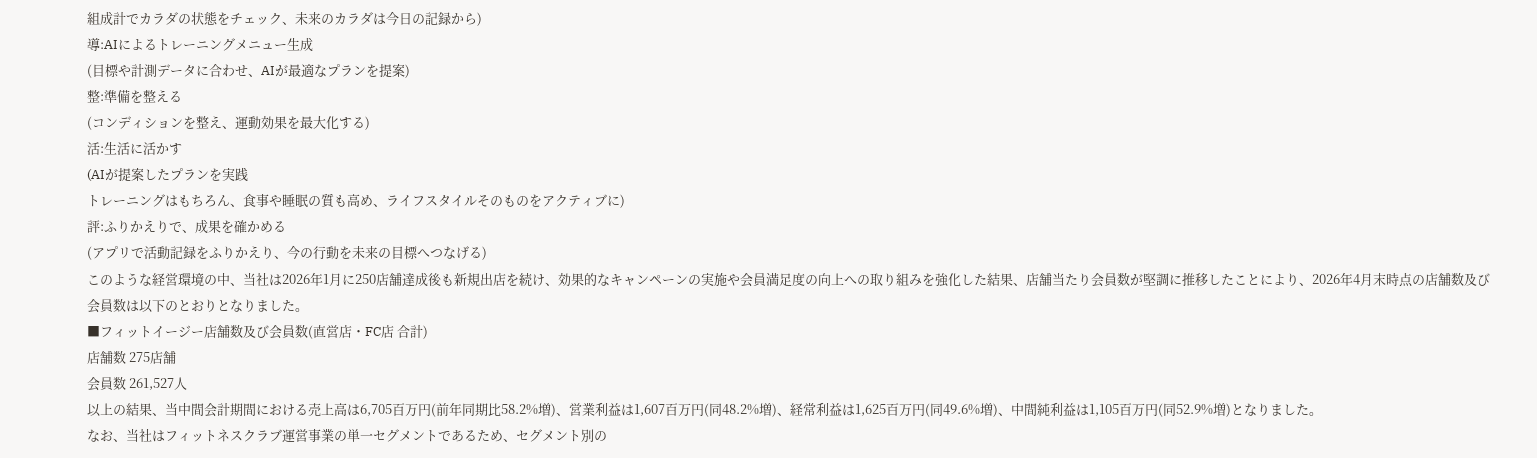組成計でカラダの状態をチェック、未来のカラダは今日の記録から)
導:AIによるトレーニングメニュー生成
(目標や計測データに合わせ、AIが最適なプランを提案)
整:準備を整える
(コンディションを整え、運動効果を最大化する)
活:生活に活かす
(AIが提案したプランを実践
トレーニングはもちろん、食事や睡眠の質も高め、ライフスタイルそのものをアクティブに)
評:ふりかえりで、成果を確かめる
(アプリで活動記録をふりかえり、今の行動を未来の目標へつなげる)
このような経営環境の中、当社は2026年1月に250店舗達成後も新規出店を続け、効果的なキャンペーンの実施や会員満足度の向上への取り組みを強化した結果、店舗当たり会員数が堅調に推移したことにより、2026年4月末時点の店舗数及び会員数は以下のとおりとなりました。
■フィットイージー店舗数及び会員数(直営店・FC店 合計)
店舗数 275店舗
会員数 261,527人
以上の結果、当中間会計期間における売上高は6,705百万円(前年同期比58.2%増)、営業利益は1,607百万円(同48.2%増)、経常利益は1,625百万円(同49.6%増)、中間純利益は1,105百万円(同52.9%増)となりました。
なお、当社はフィットネスクラブ運営事業の単一セグメントであるため、セグメント別の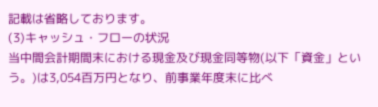記載は省略しております。
(3)キャッシュ・フローの状況
当中間会計期間末における現金及び現金同等物(以下「資金」という。)は3,054百万円となり、前事業年度末に比べ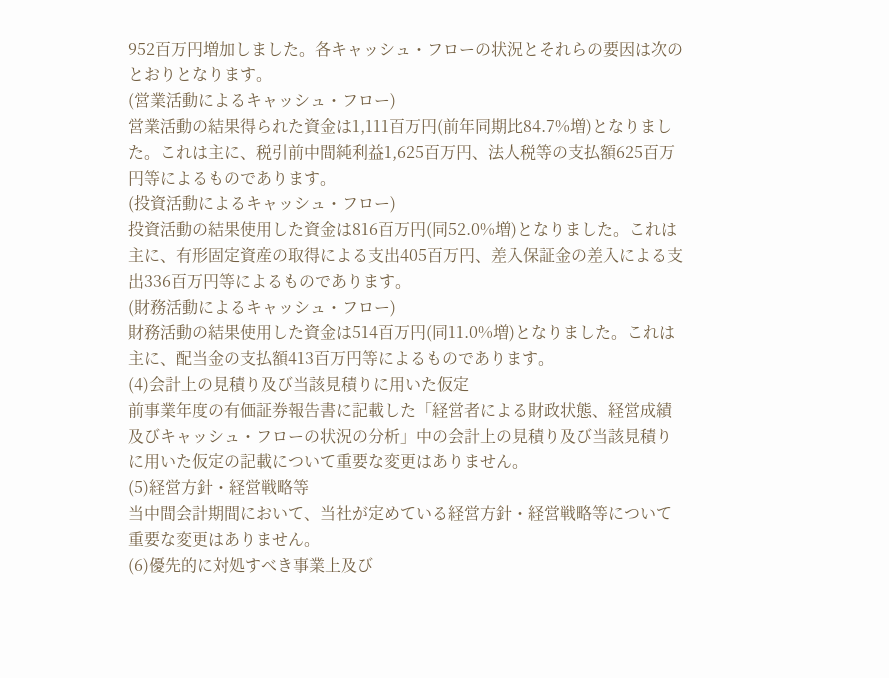952百万円増加しました。各キャッシュ・フローの状況とそれらの要因は次のとおりとなります。
(営業活動によるキャッシュ・フロー)
営業活動の結果得られた資金は1,111百万円(前年同期比84.7%増)となりました。これは主に、税引前中間純利益1,625百万円、法人税等の支払額625百万円等によるものであります。
(投資活動によるキャッシュ・フロー)
投資活動の結果使用した資金は816百万円(同52.0%増)となりました。これは主に、有形固定資産の取得による支出405百万円、差入保証金の差入による支出336百万円等によるものであります。
(財務活動によるキャッシュ・フロー)
財務活動の結果使用した資金は514百万円(同11.0%増)となりました。これは主に、配当金の支払額413百万円等によるものであります。
(4)会計上の見積り及び当該見積りに用いた仮定
前事業年度の有価証券報告書に記載した「経営者による財政状態、経営成績及びキャッシュ・フローの状況の分析」中の会計上の見積り及び当該見積りに用いた仮定の記載について重要な変更はありません。
(5)経営方針・経営戦略等
当中間会計期間において、当社が定めている経営方針・経営戦略等について重要な変更はありません。
(6)優先的に対処すべき事業上及び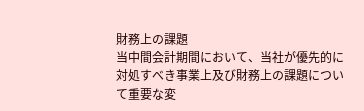財務上の課題
当中間会計期間において、当社が優先的に対処すべき事業上及び財務上の課題について重要な変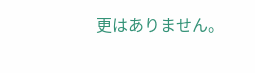更はありません。